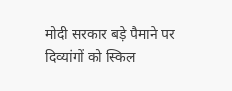मोदी सरकार बड़े पैमाने पर दिव्यांगों को स्किल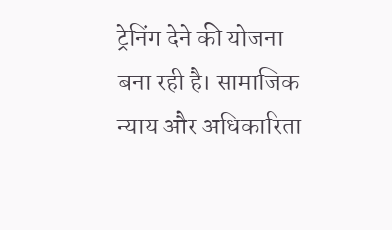ट्रेनिंग देने की योजना बना रही है। सामाजिक न्याय और अधिकारिता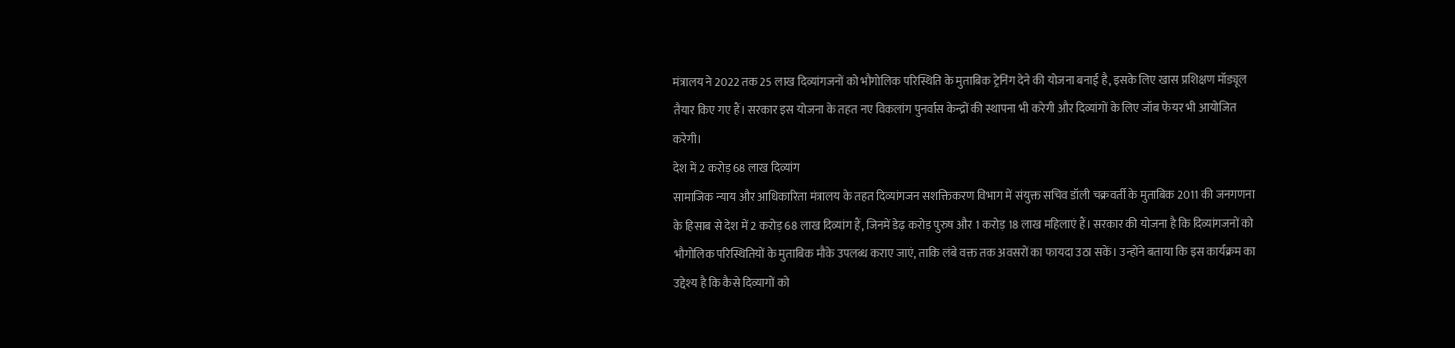मंत्रालय ने 2022 तक 25 लाख दिव्यांगजनों को भौगोलिक परिस्थिति के मुताबिक ट्रेनिंग देने की योजना बनाई है, इसके लिए खास प्रशिक्षण मॉड्यूल तैयार किए गए हैं। सरकार इस योजना के तहत नए विकलांग पुनर्वास केन्द्रों की स्थापना भी करेगी और दिव्यांगों के लिए जॉब फेयर भी आयोजित करेगी।
देश में 2 करोड़ 68 लाख दिव्यांग
सामाजिक न्याय और आधिकारिता मंत्रालय के तहत दिव्यांगजन सशक्तिकरण विभाग में संयुक्त सचिव डॉली चक्रवर्ती के मुताबिक 2011 की जनगणना के हिसाब से देश में 2 करोड़ 68 लाख दिव्यांग हैं, जिनमें डेढ़ करोड़ पुरुष और 1 करोड़ 18 लाख महिलाएं हैं। सरकार की योजना है कि दिव्यांगजनों को भौगोलिक परिस्थितियों के मुताबिक मौके उपलब्ध कराए जाएं, ताकि लंबे वक्त तक अवसरों का फायदा उठा सकें। उन्होंने बताया कि इस कार्यक्रम का उद्देश्य है कि कैसे दिव्यागों को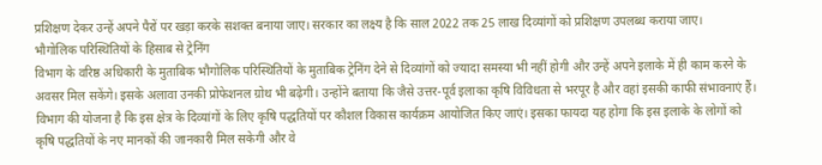प्रशिक्षण देकर उन्हें अपने पैरों पर खड़ा करके सशक्त बनाया जाए। सरकार का लक्ष्य है कि साल 2022 तक 25 लाख दिव्यांगों को प्रशिक्षण उपलब्ध कराया जाए।
भौगोलिक परिस्थितियों के हिसाब से ट्रेनिंग
विभाग के वरिष्ठ अधिकारी के मुताबिक भौगोलिक परिस्थितियों के मुताबिक ट्रेनिंग देने से दिव्यांगों को ज्यादा समस्या भी नहीं होगी और उन्हें अपने इलाके में ही काम करने के अवसर मिल सकेंगे। इसके अलावा उनकी प्रोफेशनल ग्रोथ भी बढ़ेगी। उन्होंने बताया कि जैसे उत्तर-पूर्व इलाका कृषि विविधता से भरपूर है और वहां इसकी काफी संभावनाएं हैं। विभाग की योजना है कि इस क्षेत्र के दिव्यांगों के लिए कृषि पद्धतियों पर कौशल विकास कार्यक्रम आयोजित किए जाएं। इसका फायदा यह होगा कि इस इलाके के लोगों को कृषि पद्धतियों के नए मानकों की जानकारी मिल सकेगी और वे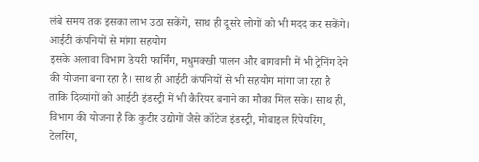लंबे समय तक इसका लाभ उठा सकेंगे, साथ ही दूसरे लोगों को भी मदद कर सकेंगे।
आईटी कंपनियों से मांगा सहयोग
इसके अलावा विभाग डेयरी फार्मिंग, मधुमक्खी पालन और बागवानी में भी ट्रेनिंग देने की योजना बना रहा है। साथ ही आईटी कंपनियों से भी सहयोग मांगा जा रहा है ताकि दिव्यांगों को आईटी इंडस्ट्री में भी कैरियर बनाने का मौका मिल सके। साथ ही, विभाग की योजना है कि कुटीर उद्योगों जैसे कॉटेज इंडस्ट्री, मोबाइल रिपेयरिंग, टेलरिंग,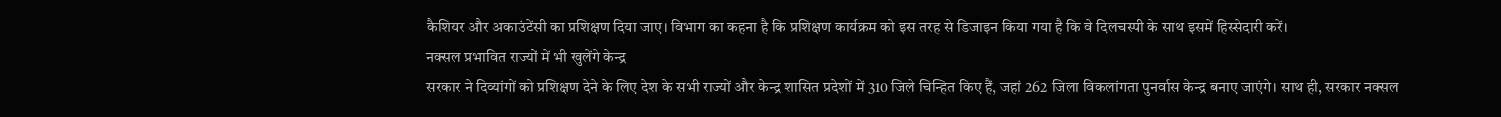कैशियर और अकाउंटेंसी का प्रशिक्षण दिया जाए। विभाग का कहना है कि प्रशिक्षण कार्यक्रम को इस तरह से डिजाइन किया गया है कि वे दिलचस्पी के साथ इसमें हिस्सेदारी करें।
नक्सल प्रभावित राज्यों में भी खुलेंगे केन्द्र
सरकार ने दिव्यांगों को प्रशिक्षण देने के लिए देश के सभी राज्यों और केन्द्र शासित प्रदेशों में 310 जिले चिन्हित किए हैं, जहां 262 जिला विकलांगता पुनर्वास केन्द्र बनाए जाएंगे। साथ ही, सरकार नक्सल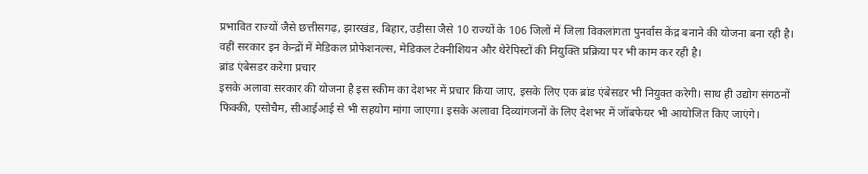प्रभावित राज्यों जैसे छत्तीसगढ़, झारखंड, बिहार, उड़ीसा जैसे 10 राज्यों के 106 जिलों में जिला विकलांगता पुनर्वास केंद्र बनाने की योजना बना रही है। वहीं सरकार इन केन्द्रों में मेडिकल प्रोफेशनल्स, मेडिकल टेक्नीशियन और थेरेपिस्टों की नियुक्ति प्रक्रिया पर भी काम कर रही है।
ब्रांड एंबेसडर करेगा प्रचार
इसके अलावा सरकार की योजना है इस स्कीम का देशभर में प्रचार किया जाए, इसके लिए एक ब्रांड एंबेसडर भी नियुक्त करेगी। साथ ही उद्योग संगठनों फिक्की, एसोचैम, सीआईआई से भी सहयोग मांगा जाएगा। इसके अलावा दिव्यांगजनों के लिए देशभर में जॉबफेयर भी आयोजित किए जाएंगे।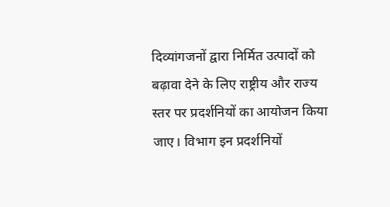दिव्यांगजनों द्वारा निर्मित उत्पादों को बढ़ावा देने के लिए राष्ट्रीय और राज्य स्तर पर प्रदर्शनियों का आयोजन किया जाए। विभाग इन प्रदर्शनियों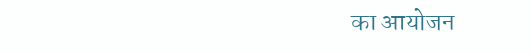का आयोजन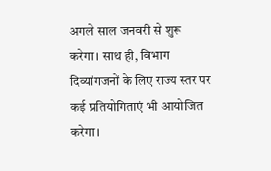अगले साल जनवरी से शुरू करेगा। साथ ही, विभाग दिव्यांगजनों के लिए राज्य स्तर पर कई प्रतियोगिताएं भी आयोजित करेगा।